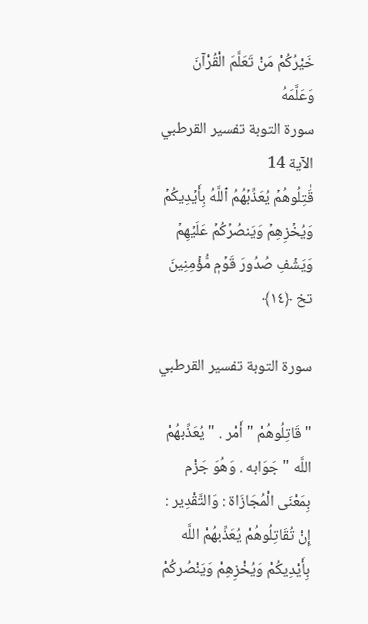خَيْرُكُمْ مَنْ تَعَلَّمَ الْقُرْآنَ وَعَلَّمَهُ
سورة التوبة تفسير القرطبي الآية 14
قَٰتِلُوهُمۡ يُعَذِّبۡهُمُ ٱللَّهُ بِأَيۡدِيكُمۡ وَيُخۡزِهِمۡ وَيَنصُرۡكُمۡ عَلَيۡهِمۡ وَيَشۡفِ صُدُورَ قَوۡمٖ مُّؤۡمِنِينَ تخ ﴿١٤﴾

سورة التوبة تفسير القرطبي

" قَاتِلُوهُمْ " أَمْر . " يُعَذِّبهُمْ اللَّه " جَوَابه . وَهُوَ جَزْم بِمَعْنَى الْمُجَازَاة : وَالتَّقْدِير : إِنْ تُقَاتِلُوهُمْ يُعَذِّبهُمْ اللَّه بِأَيْدِيكُمْ وَيُخْزِهِمْ وَيَنْصُركُمْ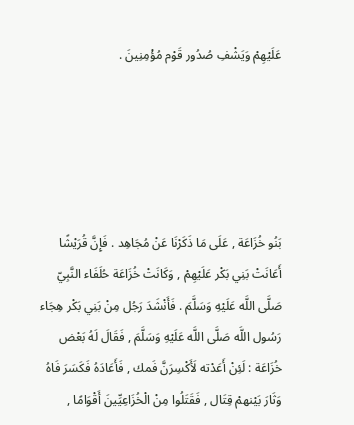عَلَيْهِمْ وَيَشْفِ صُدُور قَوْم مُؤْمِنِينَ .





بَنُو خُزَاعَة , عَلَى مَا ذَكَرْنَا عَنْ مُجَاهِد . فَإِنَّ قُرَيْشًا أَعَانَتْ بَنِي بَكْر عَلَيْهِمْ , وَكَانَتْ خُزَاعَة حُلَفَاء النَّبِيّ صَلَّى اللَّه عَلَيْهِ وَسَلَّمَ . فَأَنْشَدَ رَجُل مِنْ بَنِي بَكْر هِجَاء رَسُول اللَّه صَلَّى اللَّه عَلَيْهِ وَسَلَّمَ , فَقَالَ لَهُ بَعْض خُزَاعَة : لَئِنْ أَعَدْته لَأَكْسِرَنَّ فَمك , فَأَعَادَهُ فَكَسَرَ فَاهُ وَثَارَ بَيْنهمْ قِتَال , فَقَتَلُوا مِنْ الْخُزَاعِيِّينَ أَقْوَامًا ,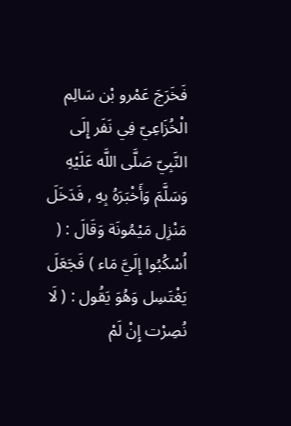فَخَرَجَ عَمْرو بْن سَالِم الْخُزَاعِيّ فِي نَفَر إِلَى النَّبِيّ صَلَّى اللَّه عَلَيْهِ وَسَلَّمَ وَأَخْبَرَهُ بِهِ , فَدَخَلَ مَنْزِل مَيْمُونَة وَقَالَ : ( اُسْكُبُوا إِلَيَّ مَاء ) فَجَعَلَ يَغْتَسِل وَهُوَ يَقُول : ( لَا نُصِرْت إِنْ لَمْ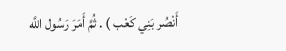أَنْصُر بَنِي كَعْب ) . ثُمَّ أَمَرَ رَسُول اللَّه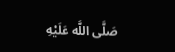صَلَّى اللَّه عَلَيْهِ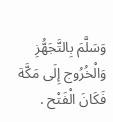وَسَلَّمَ بِالتَّجَهُّزِ وَالْخُرُوج إِلَى مَكَّة فَكَانَ الْفَتْح .